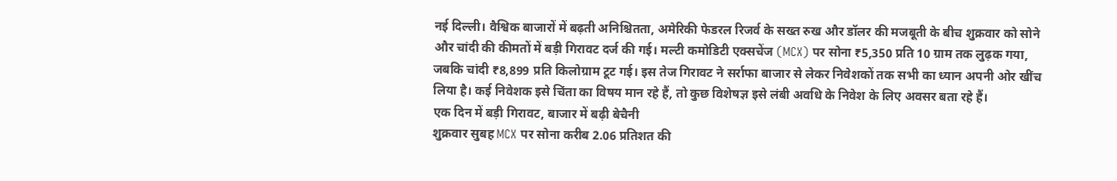नई दिल्ली। वैश्विक बाजारों में बढ़ती अनिश्चितता, अमेरिकी फेडरल रिजर्व के सख्त रुख और डॉलर की मजबूती के बीच शुक्रवार को सोने और चांदी की कीमतों में बड़ी गिरावट दर्ज की गई। मल्टी कमोडिटी एक्सचेंज (MCX) पर सोना ₹5,350 प्रति 10 ग्राम तक लुढ़क गया, जबकि चांदी ₹8,899 प्रति किलोग्राम टूट गई। इस तेज गिरावट ने सर्राफा बाजार से लेकर निवेशकों तक सभी का ध्यान अपनी ओर खींच लिया है। कई निवेशक इसे चिंता का विषय मान रहे हैं, तो कुछ विशेषज्ञ इसे लंबी अवधि के निवेश के लिए अवसर बता रहे हैं।
एक दिन में बड़ी गिरावट, बाजार में बढ़ी बेचैनी
शुक्रवार सुबह MCX पर सोना करीब 2.06 प्रतिशत की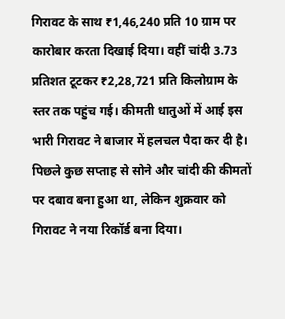गिरावट के साथ ₹1,46,240 प्रति 10 ग्राम पर कारोबार करता दिखाई दिया। वहीं चांदी 3.73 प्रतिशत टूटकर ₹2,28,721 प्रति किलोग्राम के स्तर तक पहुंच गई। कीमती धातुओं में आई इस भारी गिरावट ने बाजार में हलचल पैदा कर दी है। पिछले कुछ सप्ताह से सोने और चांदी की कीमतों पर दबाव बना हुआ था, लेकिन शुक्रवार को गिरावट ने नया रिकॉर्ड बना दिया।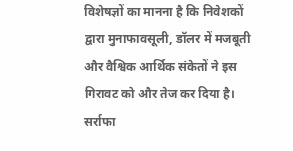विशेषज्ञों का मानना है कि निवेशकों द्वारा मुनाफावसूली, डॉलर में मजबूती और वैश्विक आर्थिक संकेतों ने इस गिरावट को और तेज कर दिया है। सर्राफा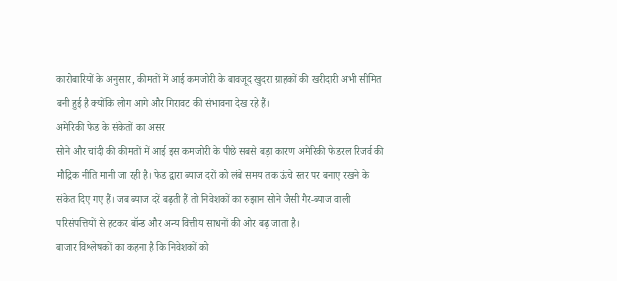कारोबारियों के अनुसार, कीमतों में आई कमजोरी के बावजूद खुदरा ग्राहकों की खरीदारी अभी सीमित बनी हुई है क्योंकि लोग आगे और गिरावट की संभावना देख रहे हैं।
अमेरिकी फेड के संकेतों का असर
सोने और चांदी की कीमतों में आई इस कमजोरी के पीछे सबसे बड़ा कारण अमेरिकी फेडरल रिजर्व की मौद्रिक नीति मानी जा रही है। फेड द्वारा ब्याज दरों को लंबे समय तक ऊंचे स्तर पर बनाए रखने के संकेत दिए गए हैं। जब ब्याज दरें बढ़ती हैं तो निवेशकों का रुझान सोने जैसी गैर-ब्याज वाली परिसंपत्तियों से हटकर बॉन्ड और अन्य वित्तीय साधनों की ओर बढ़ जाता है।
बाजार विश्लेषकों का कहना है कि निवेशकों को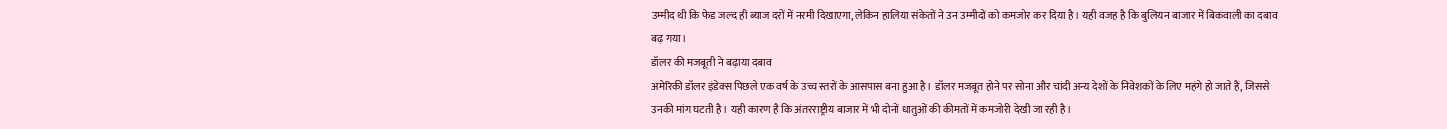उम्मीद थी कि फेड जल्द ही ब्याज दरों में नरमी दिखाएगा, लेकिन हालिया संकेतों ने उन उम्मीदों को कमजोर कर दिया है। यही वजह है कि बुलियन बाजार में बिकवाली का दबाव बढ़ गया।
डॉलर की मजबूती ने बढ़ाया दबाव
अमेरिकी डॉलर इंडेक्स पिछले एक वर्ष के उच्च स्तरों के आसपास बना हुआ है। डॉलर मजबूत होने पर सोना और चांदी अन्य देशों के निवेशकों के लिए महंगे हो जाते हैं, जिससे उनकी मांग घटती है। यही कारण है कि अंतरराष्ट्रीय बाजार में भी दोनों धातुओं की कीमतों में कमजोरी देखी जा रही है।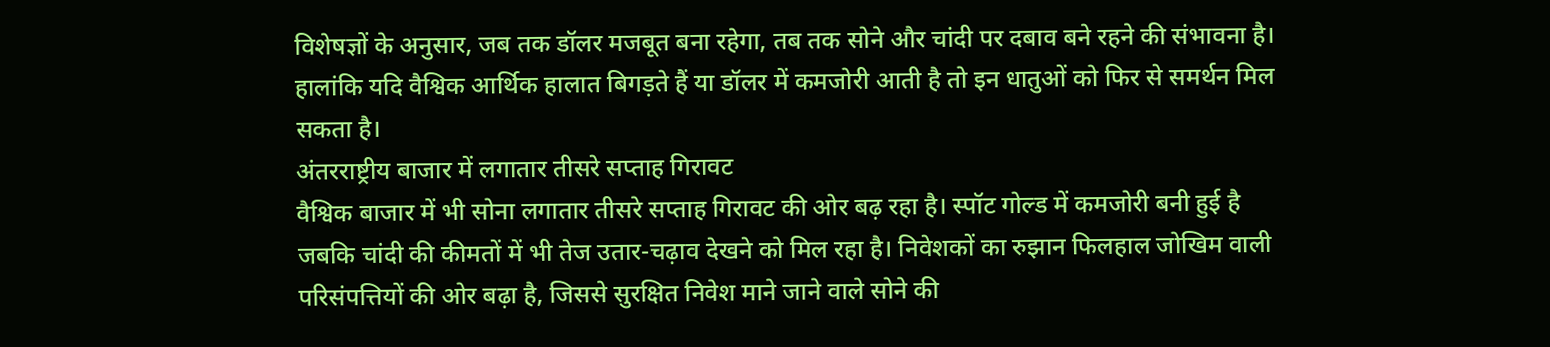विशेषज्ञों के अनुसार, जब तक डॉलर मजबूत बना रहेगा, तब तक सोने और चांदी पर दबाव बने रहने की संभावना है। हालांकि यदि वैश्विक आर्थिक हालात बिगड़ते हैं या डॉलर में कमजोरी आती है तो इन धातुओं को फिर से समर्थन मिल सकता है।
अंतरराष्ट्रीय बाजार में लगातार तीसरे सप्ताह गिरावट
वैश्विक बाजार में भी सोना लगातार तीसरे सप्ताह गिरावट की ओर बढ़ रहा है। स्पॉट गोल्ड में कमजोरी बनी हुई है जबकि चांदी की कीमतों में भी तेज उतार-चढ़ाव देखने को मिल रहा है। निवेशकों का रुझान फिलहाल जोखिम वाली परिसंपत्तियों की ओर बढ़ा है, जिससे सुरक्षित निवेश माने जाने वाले सोने की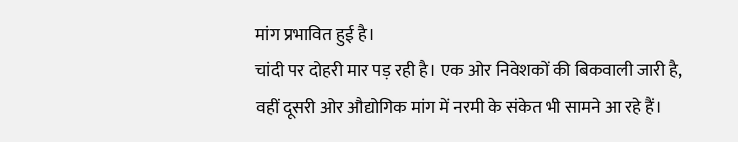मांग प्रभावित हुई है।
चांदी पर दोहरी मार पड़ रही है। एक ओर निवेशकों की बिकवाली जारी है, वहीं दूसरी ओर औद्योगिक मांग में नरमी के संकेत भी सामने आ रहे हैं।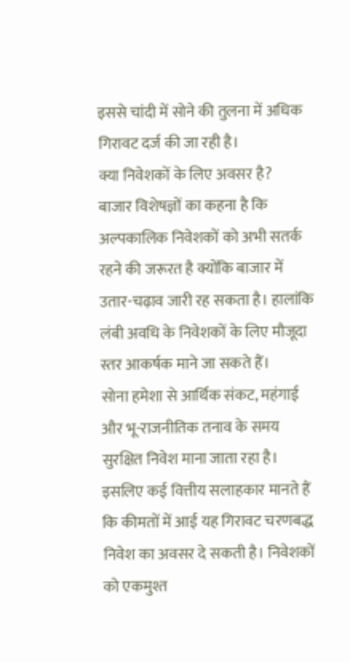इससे चांदी में सोने की तुलना में अधिक गिरावट दर्ज की जा रही है।
क्या निवेशकों के लिए अवसर है?
बाजार विशेषज्ञों का कहना है कि अल्पकालिक निवेशकों को अभी सतर्क रहने की जरूरत है क्योंकि बाजार में उतार-चढ़ाव जारी रह सकता है। हालांकि लंबी अवधि के निवेशकों के लिए मौजूदा स्तर आकर्षक माने जा सकते हैं।
सोना हमेशा से आर्थिक संकट, महंगाई और भू-राजनीतिक तनाव के समय सुरक्षित निवेश माना जाता रहा है। इसलिए कई वित्तीय सलाहकार मानते हैं कि कीमतों में आई यह गिरावट चरणबद्ध निवेश का अवसर दे सकती है। निवेशकों को एकमुश्त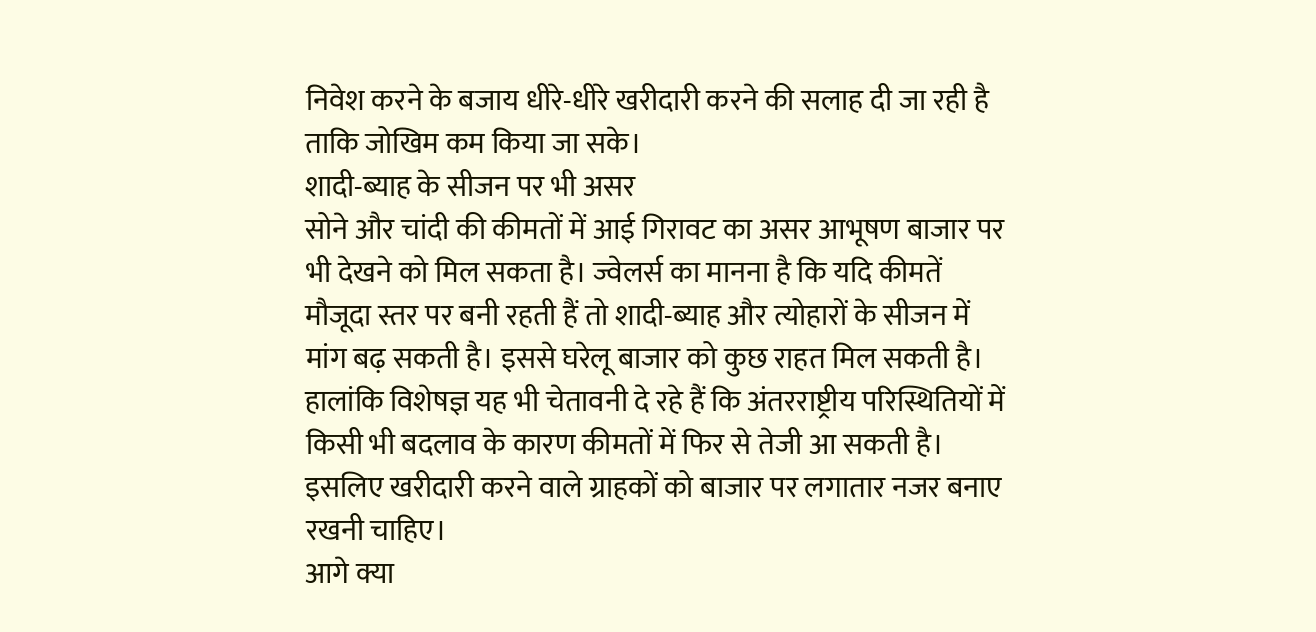निवेश करने के बजाय धीरे-धीरे खरीदारी करने की सलाह दी जा रही है ताकि जोखिम कम किया जा सके।
शादी-ब्याह के सीजन पर भी असर
सोने और चांदी की कीमतों में आई गिरावट का असर आभूषण बाजार पर भी देखने को मिल सकता है। ज्वेलर्स का मानना है कि यदि कीमतें मौजूदा स्तर पर बनी रहती हैं तो शादी-ब्याह और त्योहारों के सीजन में मांग बढ़ सकती है। इससे घरेलू बाजार को कुछ राहत मिल सकती है।
हालांकि विशेषज्ञ यह भी चेतावनी दे रहे हैं कि अंतरराष्ट्रीय परिस्थितियों में किसी भी बदलाव के कारण कीमतों में फिर से तेजी आ सकती है। इसलिए खरीदारी करने वाले ग्राहकों को बाजार पर लगातार नजर बनाए रखनी चाहिए।
आगे क्या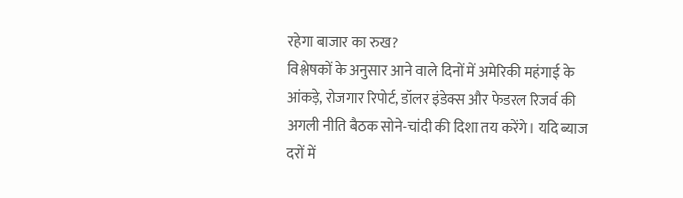रहेगा बाजार का रुख?
विश्लेषकों के अनुसार आने वाले दिनों में अमेरिकी महंगाई के आंकड़े, रोजगार रिपोर्ट, डॉलर इंडेक्स और फेडरल रिजर्व की अगली नीति बैठक सोने-चांदी की दिशा तय करेंगे। यदि ब्याज दरों में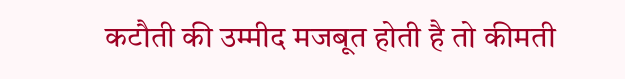कटौती की उम्मीद मजबूत होती है तो कीमती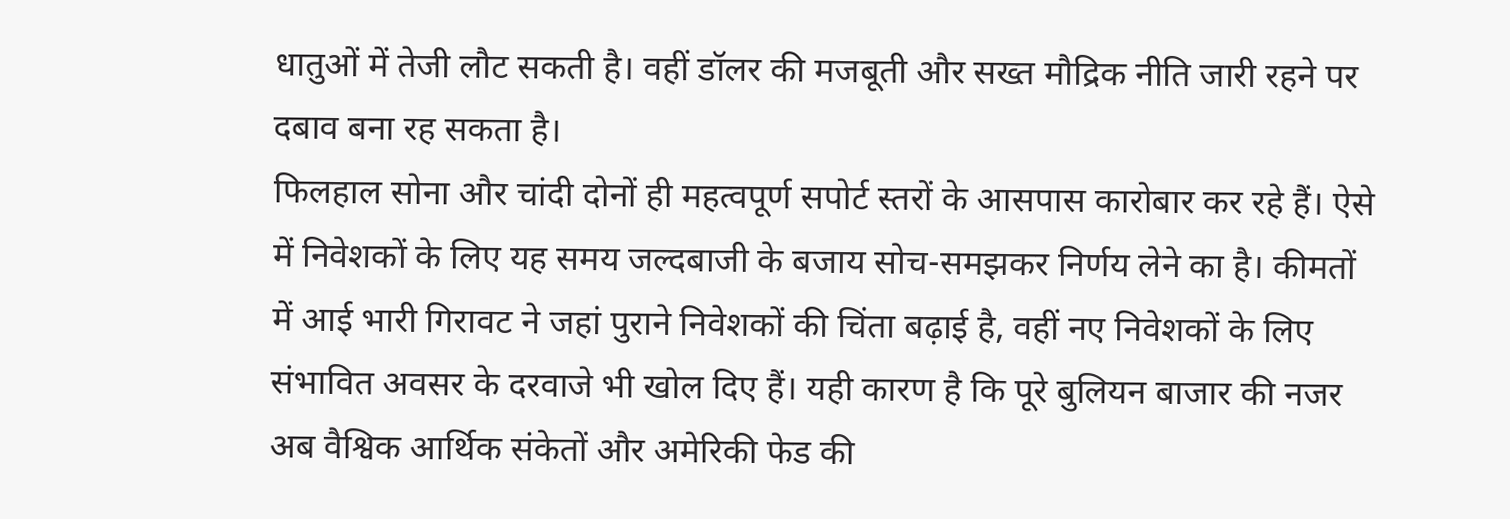धातुओं में तेजी लौट सकती है। वहीं डॉलर की मजबूती और सख्त मौद्रिक नीति जारी रहने पर दबाव बना रह सकता है।
फिलहाल सोना और चांदी दोनों ही महत्वपूर्ण सपोर्ट स्तरों के आसपास कारोबार कर रहे हैं। ऐसे में निवेशकों के लिए यह समय जल्दबाजी के बजाय सोच-समझकर निर्णय लेने का है। कीमतों में आई भारी गिरावट ने जहां पुराने निवेशकों की चिंता बढ़ाई है, वहीं नए निवेशकों के लिए संभावित अवसर के दरवाजे भी खोल दिए हैं। यही कारण है कि पूरे बुलियन बाजार की नजर अब वैश्विक आर्थिक संकेतों और अमेरिकी फेड की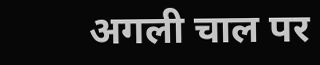अगली चाल पर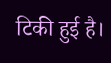टिकी हुई है।